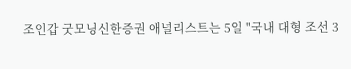조인갑 굿모닝신한증권 애널리스트는 5일 "국내 대형 조선 3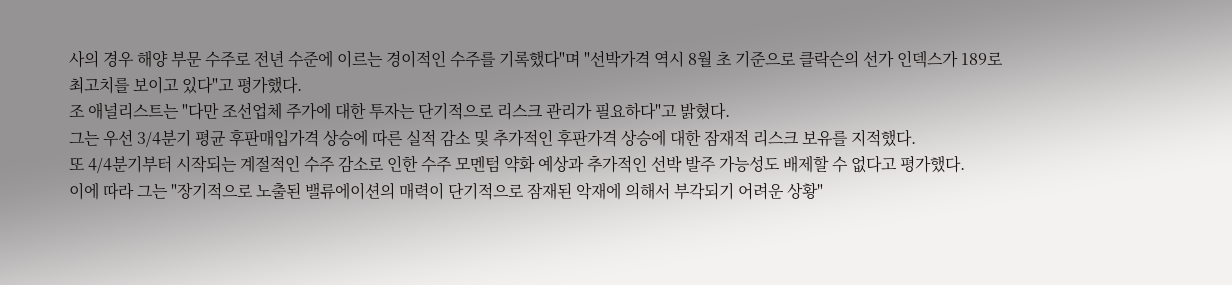사의 경우 해양 부문 수주로 전년 수준에 이르는 경이적인 수주를 기록했다"며 "선박가격 역시 8월 초 기준으로 클락슨의 선가 인덱스가 189로 최고치를 보이고 있다"고 평가했다.
조 애널리스트는 "다만 조선업체 주가에 대한 투자는 단기적으로 리스크 관리가 필요하다"고 밝혔다.
그는 우선 3/4분기 평균 후판매입가격 상승에 따른 실적 감소 및 추가적인 후판가격 상승에 대한 잠재적 리스크 보유를 지적했다.
또 4/4분기부터 시작되는 계절적인 수주 감소로 인한 수주 모멘텀 약화 예상과 추가적인 선박 발주 가능성도 배제할 수 없다고 평가했다.
이에 따라 그는 "장기적으로 노출된 밸류에이션의 매력이 단기적으로 잠재된 악재에 의해서 부각되기 어려운 상황"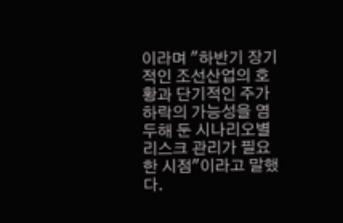이라며 "하반기 장기적인 조선산업의 호황과 단기적인 주가 하락의 가능성을 염두해 둔 시나리오별 리스크 관리가 필요한 시점"이라고 말했다.